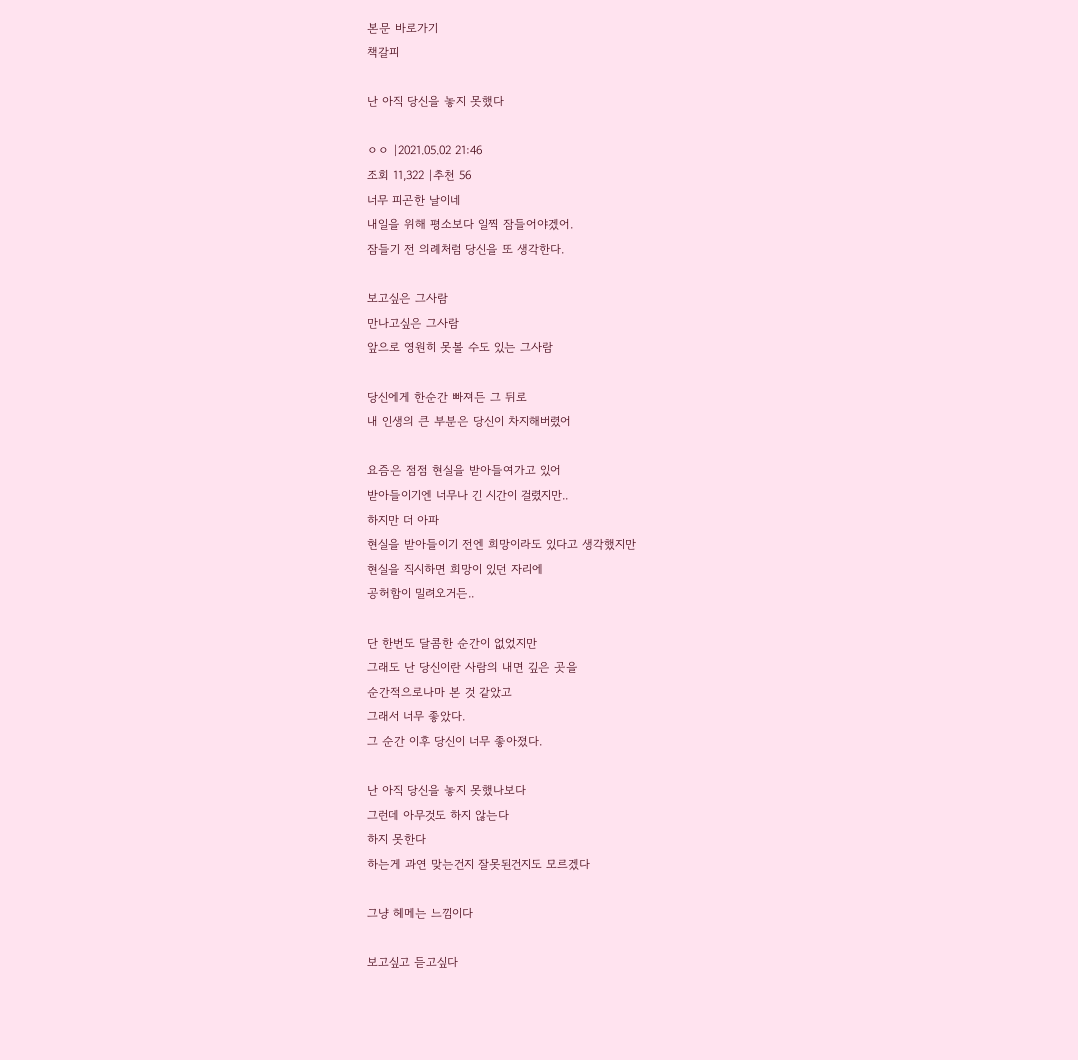본문 바로가기
책갈피

난 아직 당신을 놓지 못했다

ㅇㅇ |2021.05.02 21:46
조회 11,322 |추천 56
너무 피곤한 날이네
내일을 위해 평소보다 일찍 잠들어야겠어.
잠들기 전 의례처럼 당신을 또 생각한다.

보고싶은 그사람
만나고싶은 그사람
앞으로 영원히 못볼 수도 있는 그사람

당신에게 한순간 빠져든 그 뒤로
내 인생의 큰 부분은 당신이 차지해버렸어

요즘은 점점 현실을 받아들여가고 있어
받아들이기엔 너무나 긴 시간이 걸렸지만..
하지만 더 아파
현실을 받아들이기 전엔 희망이라도 있다고 생각했지만
현실을 직시하면 희망이 있던 자리에
공허함이 밀려오거든..

단 한번도 달콤한 순간이 없었지만
그래도 난 당신이란 사람의 내면 깊은 곳을
순간적으로나마 본 것 같았고
그래서 너무 좋았다.
그 순간 이후 당신이 너무 좋아졌다.

난 아직 당신을 놓지 못했나보다
그런데 아무것도 하지 않는다
하지 못한다
하는게 과연 맞는건지 잘못된건지도 모르겠다

그냥 헤메는 느낌이다

보고싶고 듣고싶다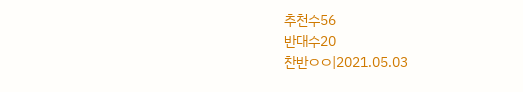추천수56
반대수20
찬반ㅇㅇ|2021.05.03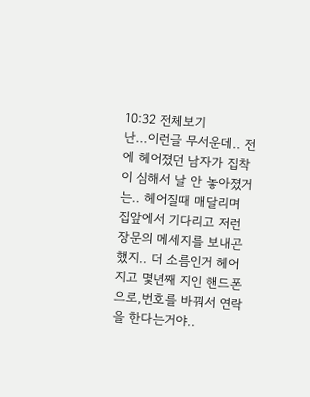10:32 전체보기
난...이런글 무서운데.. 전에 헤어졌던 남자가 집착이 심해서 날 안 놓아졌거는.. 헤어질때 매달리며 집앞에서 기다리고 저런 장문의 메세지를 보내곤 했지.. 더 소름인거 헤어지고 몇년째 지인 핸드폰으로,번호를 바꿔서 연락을 한다는거야..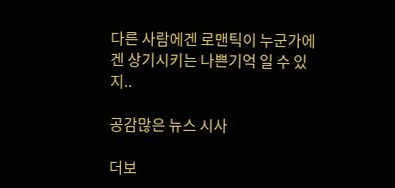다른 사람에겐 로맨틱이 누군가에겐 상기시키는 나쁜기억 일 수 있지..

공감많은 뉴스 시사

더보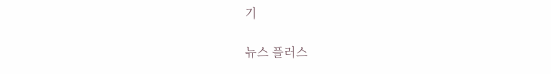기

뉴스 플러스